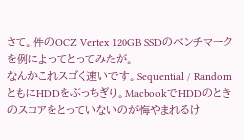さて。件のOCZ Vertex 120GB SSDのベンチマークを例によってとってみたが。
なんかこれスゴく速いです。Sequential / Random ともにHDDをぶっちぎり。MacbookでHDDのときのスコアをとっていないのが悔やまれるけ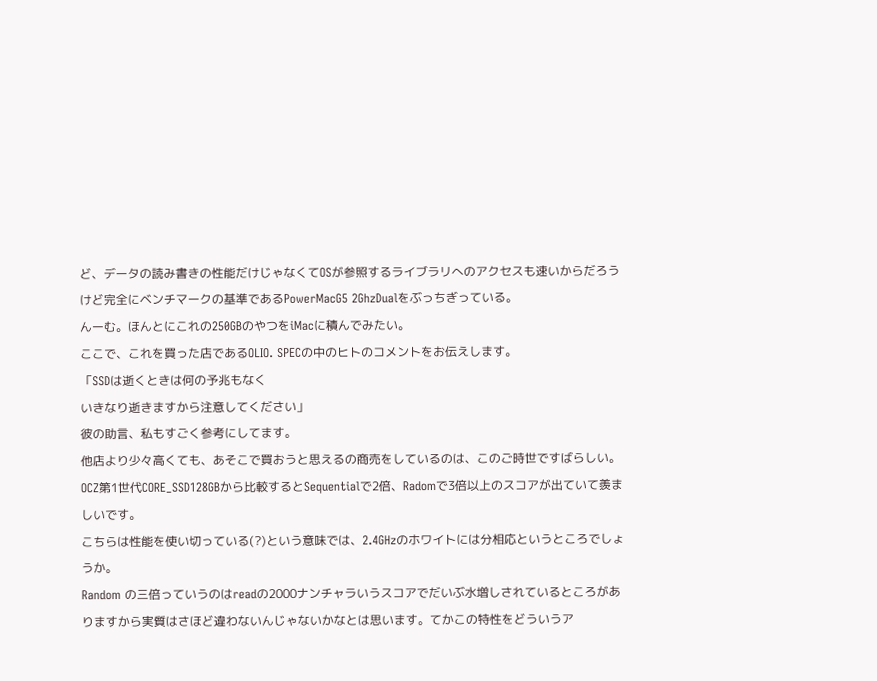ど、データの読み書きの性能だけじゃなくてOSが参照するライブラリへのアクセスも速いからだろうけど完全にベンチマークの基準であるPowerMacG5 2GhzDualをぶっちぎっている。
んーむ。ほんとにこれの250GBのやつをiMacに積んでみたい。
ここで、これを買った店であるOLIO. SPECの中のヒトのコメントをお伝えします。
「SSDは逝くときは何の予兆もなく
いきなり逝きますから注意してください」
彼の助言、私もすごく参考にしてます。
他店より少々高くても、あそこで買おうと思えるの商売をしているのは、このご時世ですばらしい。
OCZ第1世代CORE_SSD128GBから比較するとSequentialで2倍、Radomで3倍以上のスコアが出ていて羨ましいです。
こちらは性能を使い切っている(?)という意味では、2.4GHzのホワイトには分相応というところでしょうか。
Random の三倍っていうのはreadの2000ナンチャラいうスコアでだいぶ水増しされているところがありますから実質はさほど違わないんじゃないかなとは思います。てかこの特性をどういうア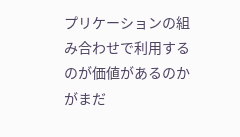プリケーションの組み合わせで利用するのが価値があるのかがまだ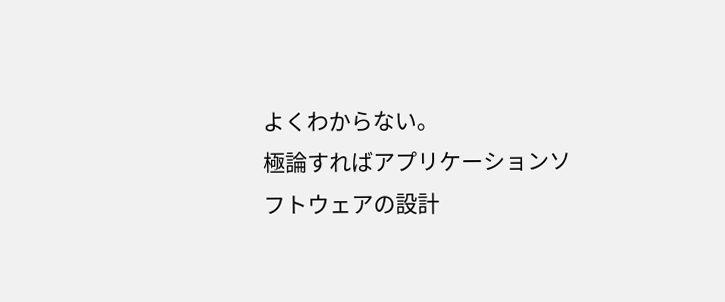よくわからない。
極論すればアプリケーションソフトウェアの設計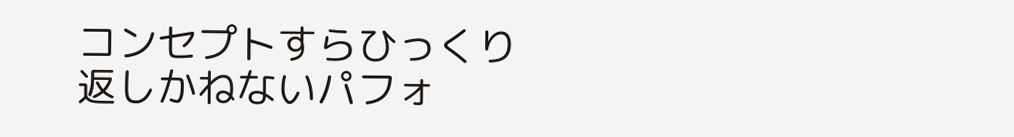コンセプトすらひっくり返しかねないパフォ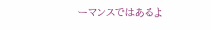ーマンスではあるよ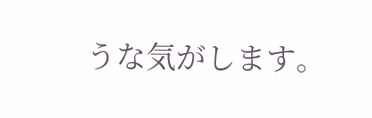うな気がします。